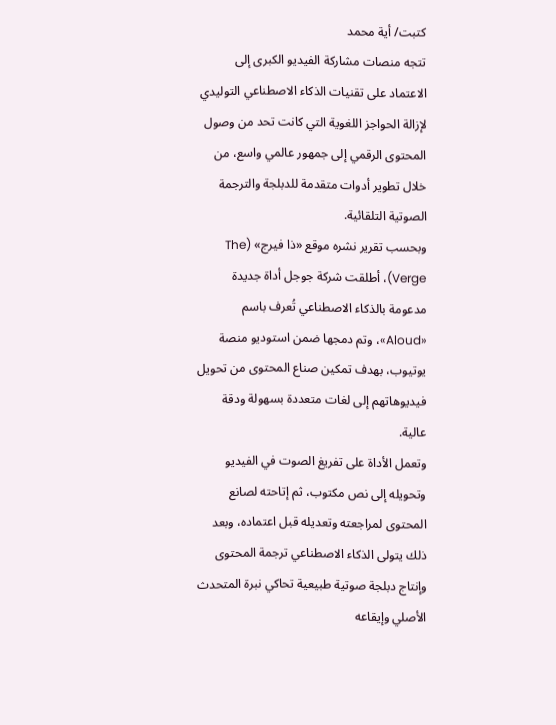كتبت/ أية محمد
تتجه منصات مشاركة الفيديو الكبرى إلى الاعتماد على تقنيات الذكاء الاصطناعي التوليدي لإزالة الحواجز اللغوية التي كانت تحد من وصول المحتوى الرقمي إلى جمهور عالمي واسع، من خلال تطوير أدوات متقدمة للدبلجة والترجمة الصوتية التلقائية.
وبحسب تقرير نشره موقع «ذا فيرج» (The Verge)، أطلقت شركة جوجل أداة جديدة مدعومة بالذكاء الاصطناعي تُعرف باسم «Aloud»، وتم دمجها ضمن استوديو منصة يوتيوب، بهدف تمكين صناع المحتوى من تحويل فيديوهاتهم إلى لغات متعددة بسهولة ودقة عالية.
وتعمل الأداة على تفريغ الصوت في الفيديو وتحويله إلى نص مكتوب، ثم إتاحته لصانع المحتوى لمراجعته وتعديله قبل اعتماده، وبعد ذلك يتولى الذكاء الاصطناعي ترجمة المحتوى وإنتاج دبلجة صوتية طبيعية تحاكي نبرة المتحدث الأصلي وإيقاعه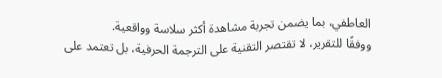العاطفي، بما يضمن تجربة مشاهدة أكثر سلاسة وواقعية.
ووفقًا للتقرير، لا تقتصر التقنية على الترجمة الحرفية، بل تعتمد على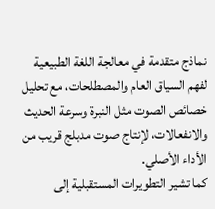نماذج متقدمة في معالجة اللغة الطبيعية لفهم السياق العام والمصطلحات، مع تحليل خصائص الصوت مثل النبرة وسرعة الحديث والانفعالات، لإنتاج صوت مدبلج قريب من الأداء الأصلي.
كما تشير التطويرات المستقبلية إلى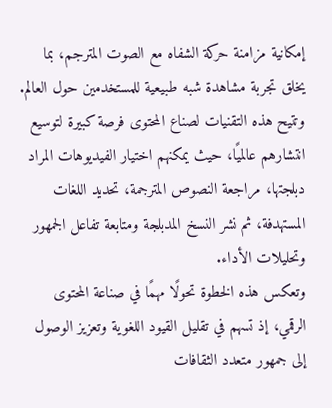إمكانية مزامنة حركة الشفاه مع الصوت المترجم، بما يخلق تجربة مشاهدة شبه طبيعية للمستخدمين حول العالم.
وتتيح هذه التقنيات لصناع المحتوى فرصة كبيرة لتوسيع انتشارهم عالميًا، حيث يمكنهم اختيار الفيديوهات المراد دبلجتها، مراجعة النصوص المترجمة، تحديد اللغات المستهدفة، ثم نشر النسخ المدبلجة ومتابعة تفاعل الجمهور وتحليلات الأداء.
وتعكس هذه الخطوة تحولًا مهمًا في صناعة المحتوى الرقمي، إذ تسهم في تقليل القيود اللغوية وتعزيز الوصول إلى جمهور متعدد الثقافات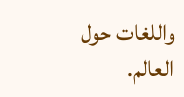واللغات حول العالم.